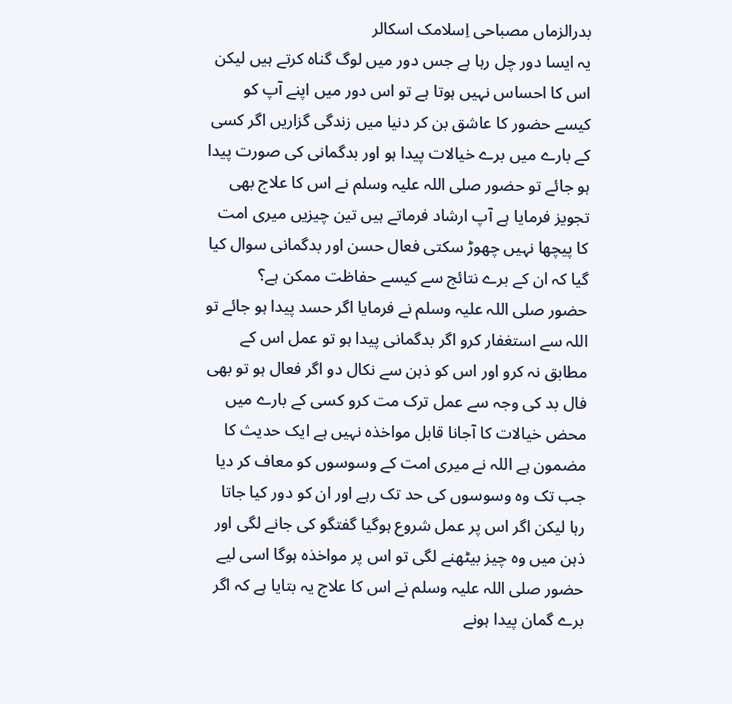بدرالزماں مصباحی اِسلامک اسکالر
یہ ایسا دور چل رہا ہے جس دور میں لوگ گناہ کرتے ہیں لیکن اس کا احساس نہیں ہوتا ہے تو اس دور میں اپنے آپ کو کیسے حضور کا عاشق بن کر دنیا میں زندگی گزاریں اگر کسی کے بارے میں برے خیالات پیدا ہو اور بدگمانی کی صورت پیدا ہو جائے تو حضور صلی اللہ علیہ وسلم نے اس کا علاج بھی تجویز فرمایا ہے آپ ارشاد فرماتے ہیں تین چیزیں میری امت کا پیچھا نہیں چھوڑ سکتی فعال حسن اور بدگمانی سوال کیا گیا کہ ان کے برے نتائج سے کیسے حفاظت ممکن ہے؟
حضور صلی اللہ علیہ وسلم نے فرمایا اگر حسد پیدا ہو جائے تو اللہ سے استغفار کرو اگر بدگمانی پیدا ہو تو عمل اس کے مطابق نہ کرو اور اس کو ذہن سے نکال دو اگر فعال ہو تو بھی فال بد کی وجہ سے عمل ترک مت کرو کسی کے بارے میں محض خیالات کا آجانا قابل مواخذہ نہیں ہے ایک حدیث کا مضمون ہے اللہ نے میری امت کے وسوسوں کو معاف کر دیا جب تک وہ وسوسوں کی حد تک رہے اور ان کو دور کیا جاتا رہا لیکن اگر اس پر عمل شروع ہوگیا گفتگو کی جانے لگی اور ذہن میں وہ چیز بیٹھنے لگی تو اس پر مواخذہ ہوگا اسی لیے حضور صلی اللہ علیہ وسلم نے اس کا علاج یہ بتایا ہے کہ اگر برے گمان پیدا ہونے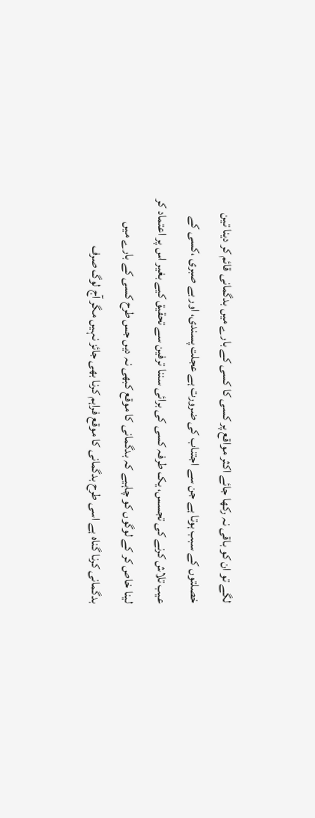لگے تو ان کو باقی نہ رکھا جائے اکثر مواقع پر کسی کا کسی کے بارے میں بدگمانی قائم کر دینا تین خصلتوں کے سبب ہوتا ہے جن سے اجتناب کی ضرورت ہے عجلت پسندی، اور بے صبری ،کسی کے عیب تلاش کرنے کی تجسس، یک طرفہ کسی کی برائی سننا ترفین سے تحقیق کیے بغیر اس پر اعتماد کر لینا خاص کر کے لوگوں کو چاہیے کہ بدگمانی کا موقع کبھی نہ دیں جس طرح کسی کے بارے میں بدگمانی کرنا گناہ ہے اسی طرح بدگمانی کا موقع فراہم کرنا بھی جائز نہیں مگر آج لوگ صرف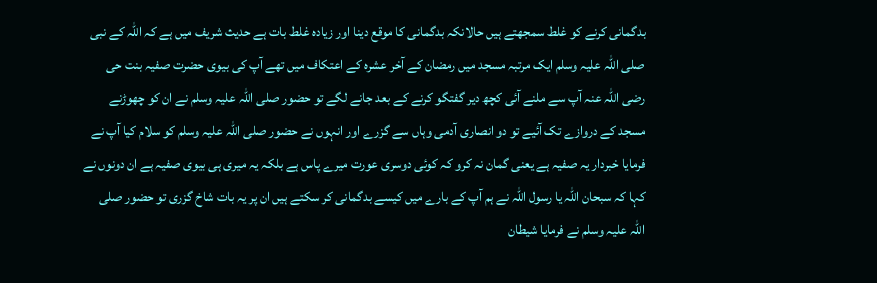بدگمانی کرنے کو غلط سمجھتے ہیں حالانکہ بدگمانی کا موقع دینا اور زیادہ غلط بات ہے حدیث شریف میں ہے کہ اللہ کے نبی صلی اللہ علیہ وسلم ایک مرتبہ مسجد میں رمضان کے آخر عشرہ کے اعتکاف میں تھے آپ کی بیوی حضرت صفیہ بنت حی رضی اللہ عنہ آپ سے ملنے آئی کچھ دیر گفتگو کرنے کے بعد جانے لگے تو حضور صلی اللہ علیہ وسلم نے ان کو چھوڑنے مسجد کے دروازے تک آئیے تو دو انصاری آدمی وہاں سے گزرے اور انہوں نے حضور صلی اللہ علیہ وسلم کو سلام کیا آپ نے فرمایا خبردار یہ صفیہ ہے یعنی گمان نہ کرو کہ کوئی دوسری عورت میرے پاس ہے بلکہ یہ میری ہی بیوی صفیہ ہے ان دونوں نے کہا کہ سبحان اللہ یا رسول اللہ نے ہم آپ کے بارے میں کیسے بدگمانی کر سکتے ہیں ان پر یہ بات شاخ گزری تو حضور صلی اللہ علیہ وسلم نے فرمایا شیطان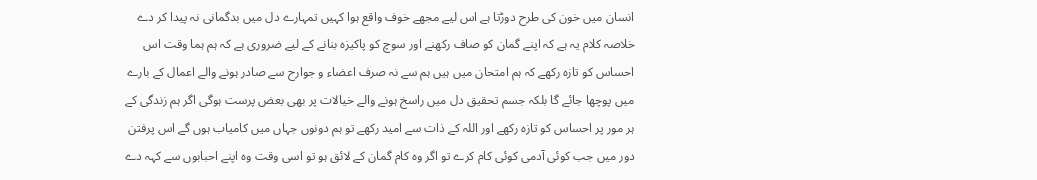انسان میں خون کی طرح دوڑتا ہے اس لیے مجھے خوف واقع ہوا کہیں تمہارے دل میں بدگمانی نہ پیدا کر دے خلاصہ کلام یہ ہے کہ اپنے گمان کو صاف رکھنے اور سوچ کو پاکیزہ بنانے کے لیے ضروری ہے کہ ہم ہما وقت اس احساس کو تازہ رکھے کہ ہم امتحان میں ہیں ہم سے نہ صرف اعضاء و جوارح سے صادر ہونے والے اعمال کے بارے میں پوچھا جائے گا بلکہ جسم تحقیق دل میں راسخ ہونے والے خیالات پر بھی بعض پرست ہوگی اگر ہم زندگی کے ہر مور پر احساس کو تازہ رکھے اور اللہ کے ذات سے امید رکھے تو ہم دونوں جہاں میں کامیاب ہوں گے اس پرفتن دور میں جب کوئی آدمی کوئی کام کرے تو اگر وہ کام گمان کے لائق ہو تو اسی وقت وہ اپنے احبابوں سے کہہ دے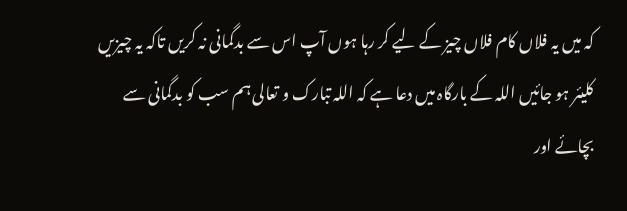کہ میں یہ فلاں کام فلاں چیز کے لیے کر رہا ہوں آپ اس سے بدگمانی نہ کریں تاکہ یہ چیزیں کلیئر ہو جائیں اللہ کے بارگاہ میں دعا ہے کہ اللہ تبارک و تعالی ہم سب کو بدگمانی سے بچائے اور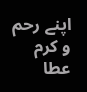اپنے رحم و کرم عطا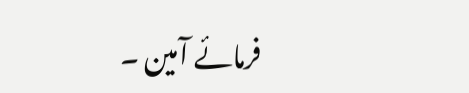فرمائے آمین ۔